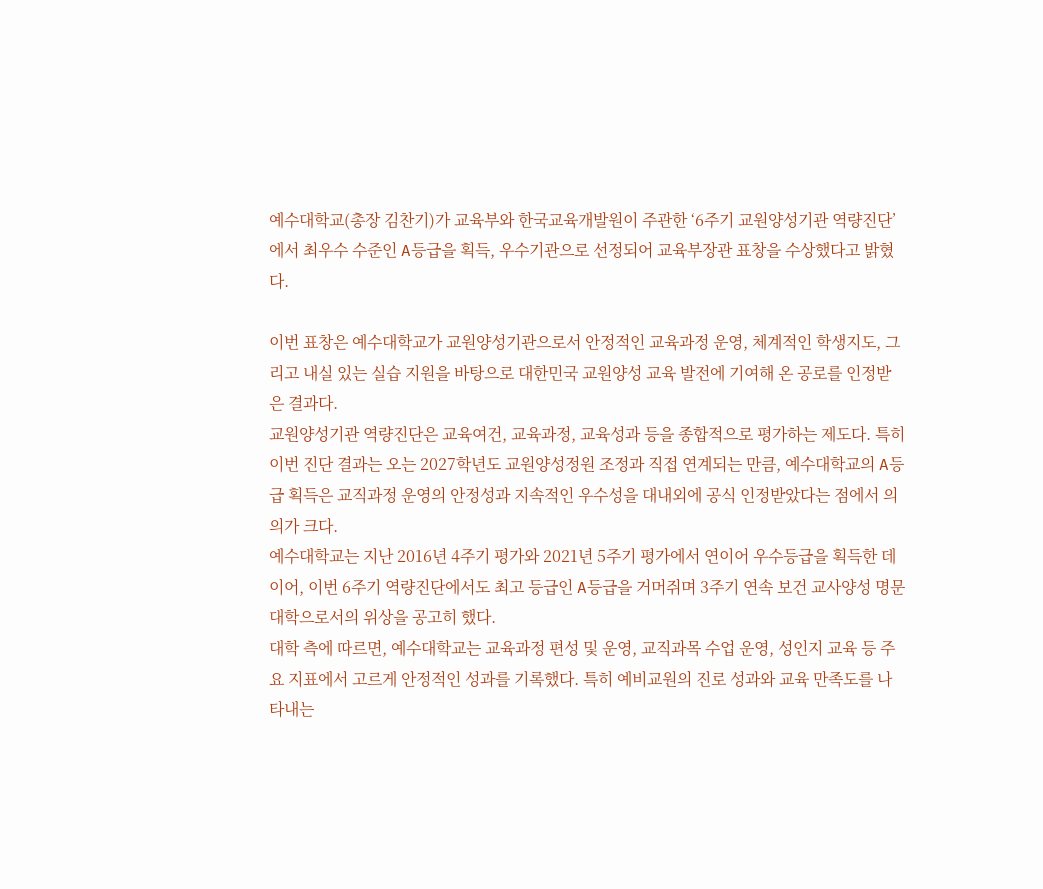예수대학교(총장 김찬기)가 교육부와 한국교육개발원이 주관한 ‘6주기 교원양성기관 역량진단’에서 최우수 수준인 A등급을 획득, 우수기관으로 선정되어 교육부장관 표창을 수상했다고 밝혔다.

이번 표창은 예수대학교가 교원양성기관으로서 안정적인 교육과정 운영, 체계적인 학생지도, 그리고 내실 있는 실습 지원을 바탕으로 대한민국 교원양성 교육 발전에 기여해 온 공로를 인정받은 결과다.
교원양성기관 역량진단은 교육여건, 교육과정, 교육성과 등을 종합적으로 평가하는 제도다. 특히 이번 진단 결과는 오는 2027학년도 교원양성정원 조정과 직접 연계되는 만큼, 예수대학교의 A등급 획득은 교직과정 운영의 안정성과 지속적인 우수성을 대내외에 공식 인정받았다는 점에서 의의가 크다.
예수대학교는 지난 2016년 4주기 평가와 2021년 5주기 평가에서 연이어 우수등급을 획득한 데 이어, 이번 6주기 역량진단에서도 최고 등급인 A등급을 거머쥐며 3주기 연속 보건 교사양성 명문 대학으로서의 위상을 공고히 했다.
대학 측에 따르면, 예수대학교는 교육과정 편성 및 운영, 교직과목 수업 운영, 성인지 교육 등 주요 지표에서 고르게 안정적인 성과를 기록했다. 특히 예비교원의 진로 성과와 교육 만족도를 나타내는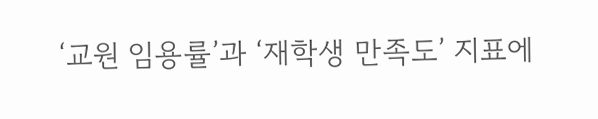‘교원 임용률’과 ‘재학생 만족도’ 지표에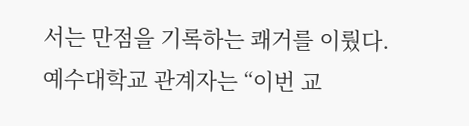서는 만점을 기록하는 쾌거를 이뤘다.
예수대학교 관계자는 “이번 교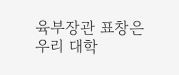육부장관 표창은 우리 대학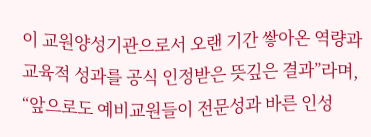이 교원양성기관으로서 오랜 기간 쌓아온 역량과 교육적 성과를 공식 인정받은 뜻깊은 결과”라며, “앞으로도 예비교원들이 전문성과 바른 인성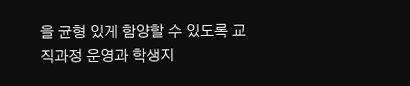을 균형 있게 함양할 수 있도록 교직과정 운영과 학생지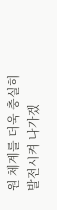원 체계를 더욱 충실히 발전시켜 나가겠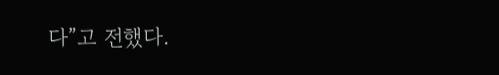다”고 전했다.